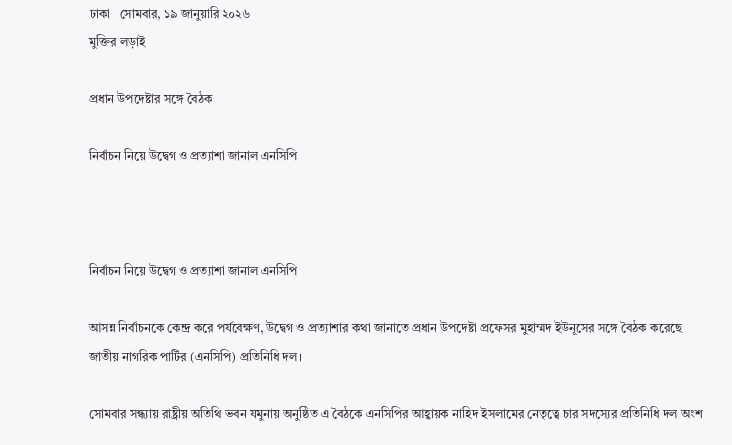ঢাকা   সোমবার, ১৯ জানুয়ারি ২০২৬
মুক্তির লড়াই

প্রধান উপদেষ্টার সঙ্গে বৈঠক

নির্বাচন নিয়ে উদ্বেগ ও প্রত্যাশা জানাল এনসিপি



নির্বাচন নিয়ে উদ্বেগ ও প্রত্যাশা জানাল এনসিপি

আসন্ন নির্বাচনকে কেন্দ্র করে পর্যবেক্ষণ, উদ্বেগ ও প্রত্যাশার কথা জানাতে প্রধান উপদেষ্টা প্রফেসর মুহাম্মদ ইউনূসের সঙ্গে বৈঠক করেছে জাতীয় নাগরিক পার্টির (এনসিপি) প্রতিনিধি দল।

সোমবার সন্ধ্যায় রাষ্ট্রীয় অতিথি ভবন যমুনায় অনুষ্ঠিত এ বৈঠকে এনসিপির আহ্বায়ক নাহিদ ইসলামের নেতৃত্বে চার সদস্যের প্রতিনিধি দল অংশ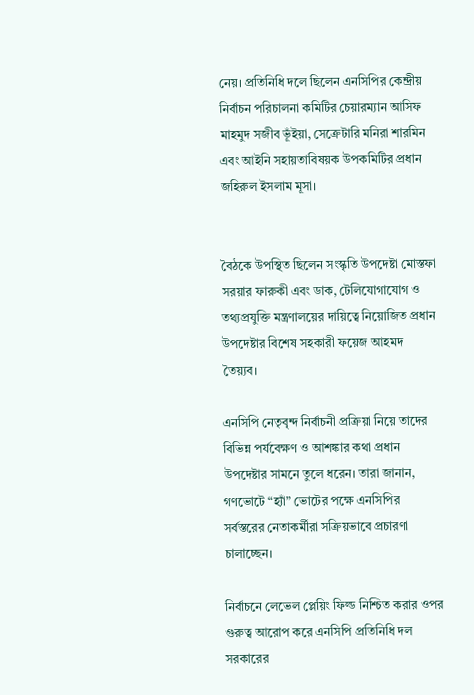নেয়। প্রতিনিধি দলে ছিলেন এনসিপির কেন্দ্রীয় নির্বাচন পরিচালনা কমিটির চেয়ারম্যান আসিফ মাহমুদ সজীব ভূঁইয়া, সেক্রেটারি মনিরা শারমিন এবং আইনি সহায়তাবিষয়ক উপকমিটির প্রধান জহিরুল ইসলাম মূসা।


বৈঠকে উপস্থিত ছিলেন সংস্কৃতি উপদেষ্টা মোস্তফা সরয়ার ফারুকী এবং ডাক, টেলিযোগাযোগ ও তথ্যপ্রযুক্তি মন্ত্রণালয়ের দায়িত্বে নিয়োজিত প্রধান উপদেষ্টার বিশেষ সহকারী ফয়েজ আহমদ তৈয়্যব।

এনসিপি নেতৃবৃন্দ নির্বাচনী প্রক্রিয়া নিয়ে তাদের বিভিন্ন পর্যবেক্ষণ ও আশঙ্কার কথা প্রধান উপদেষ্টার সামনে তুলে ধরেন। তারা জানান, গণভোটে “হ্যাঁ” ভোটের পক্ষে এনসিপির সর্বস্তরের নেতাকর্মীরা সক্রিয়ভাবে প্রচারণা চালাচ্ছেন।

নির্বাচনে লেভেল প্লেয়িং ফিল্ড নিশ্চিত করার ওপর গুরুত্ব আরোপ করে এনসিপি প্রতিনিধি দল সরকারের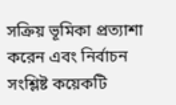সক্রিয় ভূমিকা প্রত্যাশা করেন এবং নির্বাচন সংশ্লিষ্ট কয়েকটি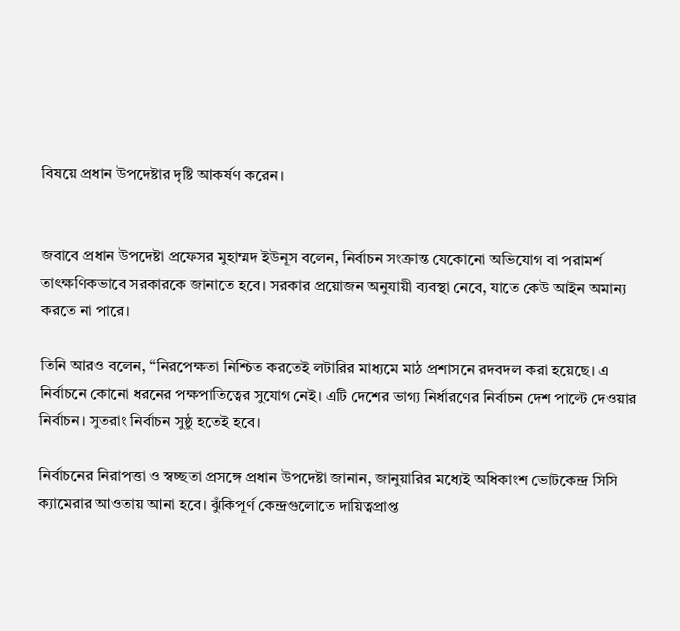বিষয়ে প্রধান উপদেষ্টার দৃষ্টি আকর্ষণ করেন।


জবাবে প্রধান উপদেষ্টা প্রফেসর মুহাম্মদ ইউনূস বলেন, নির্বাচন সংক্রান্ত যেকোনো অভিযোগ বা পরামর্শ তাৎক্ষণিকভাবে সরকারকে জানাতে হবে। সরকার প্রয়োজন অনুযায়ী ব্যবস্থা নেবে, যাতে কেউ আইন অমান্য করতে না পারে।

তিনি আরও বলেন, “নিরপেক্ষতা নিশ্চিত করতেই লটারির মাধ্যমে মাঠ প্রশাসনে রদবদল করা হয়েছে। এ নির্বাচনে কোনো ধরনের পক্ষপাতিত্বের সুযোগ নেই। এটি দেশের ভাগ্য নির্ধারণের নির্বাচন দেশ পাল্টে দেওয়ার নির্বাচন। সুতরাং নির্বাচন সুষ্ঠু হতেই হবে।

নির্বাচনের নিরাপত্তা ও স্বচ্ছতা প্রসঙ্গে প্রধান উপদেষ্টা জানান, জানুয়ারির মধ্যেই অধিকাংশ ভোটকেন্দ্র সিসি ক্যামেরার আওতায় আনা হবে। ঝুঁকিপূর্ণ কেন্দ্রগুলোতে দায়িত্বপ্রাপ্ত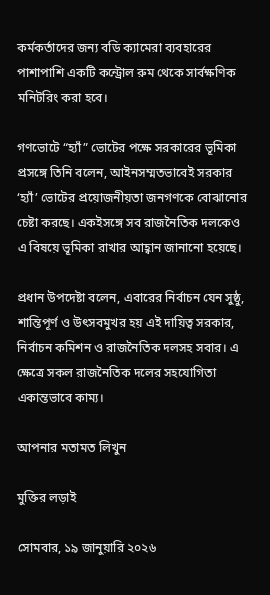কর্মকর্তাদের জন্য বডি ক্যামেরা ব্যবহারের পাশাপাশি একটি কন্ট্রোল রুম থেকে সার্বক্ষণিক মনিটরিং করা হবে।

গণভোটে “হ্যাঁ” ভোটের পক্ষে সরকারের ভূমিকা প্রসঙ্গে তিনি বলেন, আইনসম্মতভাবেই সরকার ‘হ্যাঁ’ ভোটের প্রয়োজনীয়তা জনগণকে বোঝানোর চেষ্টা করছে। একইসঙ্গে সব রাজনৈতিক দলকেও এ বিষয়ে ভূমিকা রাখার আহ্বান জানানো হয়েছে।

প্রধান উপদেষ্টা বলেন, এবারের নির্বাচন যেন সুষ্ঠু, শান্তিপূর্ণ ও উৎসবমুখর হয় এই দায়িত্ব সরকার, নির্বাচন কমিশন ও রাজনৈতিক দলসহ সবার। এ ক্ষেত্রে সকল রাজনৈতিক দলের সহযোগিতা একান্তভাবে কাম্য।

আপনার মতামত লিখুন

মুক্তির লড়াই

সোমবার, ১৯ জানুয়ারি ২০২৬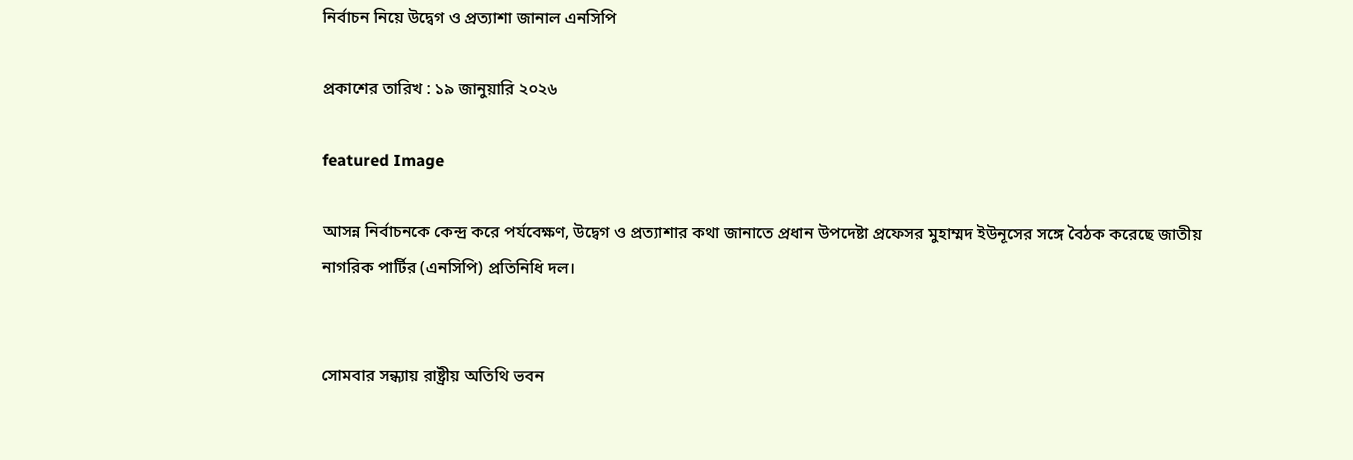নির্বাচন নিয়ে উদ্বেগ ও প্রত্যাশা জানাল এনসিপি

প্রকাশের তারিখ : ১৯ জানুয়ারি ২০২৬

featured Image

আসন্ন নির্বাচনকে কেন্দ্র করে পর্যবেক্ষণ, উদ্বেগ ও প্রত্যাশার কথা জানাতে প্রধান উপদেষ্টা প্রফেসর মুহাম্মদ ইউনূসের সঙ্গে বৈঠক করেছে জাতীয় নাগরিক পার্টির (এনসিপি) প্রতিনিধি দল।


সোমবার সন্ধ্যায় রাষ্ট্রীয় অতিথি ভবন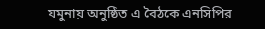যমুনায় অনুষ্ঠিত এ বৈঠকে এনসিপির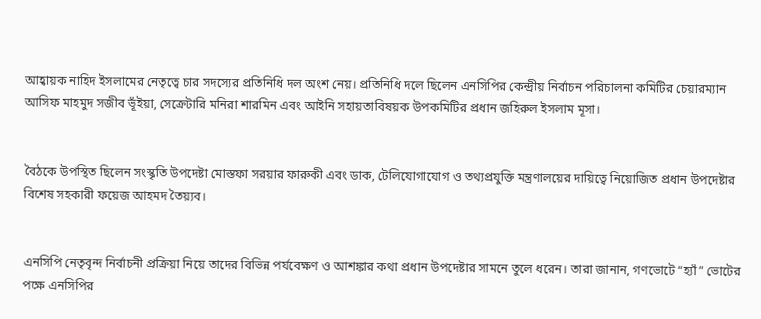আহ্বায়ক নাহিদ ইসলামের নেতৃত্বে চার সদস্যের প্রতিনিধি দল অংশ নেয়। প্রতিনিধি দলে ছিলেন এনসিপির কেন্দ্রীয় নির্বাচন পরিচালনা কমিটির চেয়ারম্যান আসিফ মাহমুদ সজীব ভূঁইয়া, সেক্রেটারি মনিরা শারমিন এবং আইনি সহায়তাবিষয়ক উপকমিটির প্রধান জহিরুল ইসলাম মূসা।


বৈঠকে উপস্থিত ছিলেন সংস্কৃতি উপদেষ্টা মোস্তফা সরয়ার ফারুকী এবং ডাক, টেলিযোগাযোগ ও তথ্যপ্রযুক্তি মন্ত্রণালয়ের দায়িত্বে নিয়োজিত প্রধান উপদেষ্টার বিশেষ সহকারী ফয়েজ আহমদ তৈয়্যব।


এনসিপি নেতৃবৃন্দ নির্বাচনী প্রক্রিয়া নিয়ে তাদের বিভিন্ন পর্যবেক্ষণ ও আশঙ্কার কথা প্রধান উপদেষ্টার সামনে তুলে ধরেন। তারা জানান, গণভোটে “হ্যাঁ” ভোটের পক্ষে এনসিপির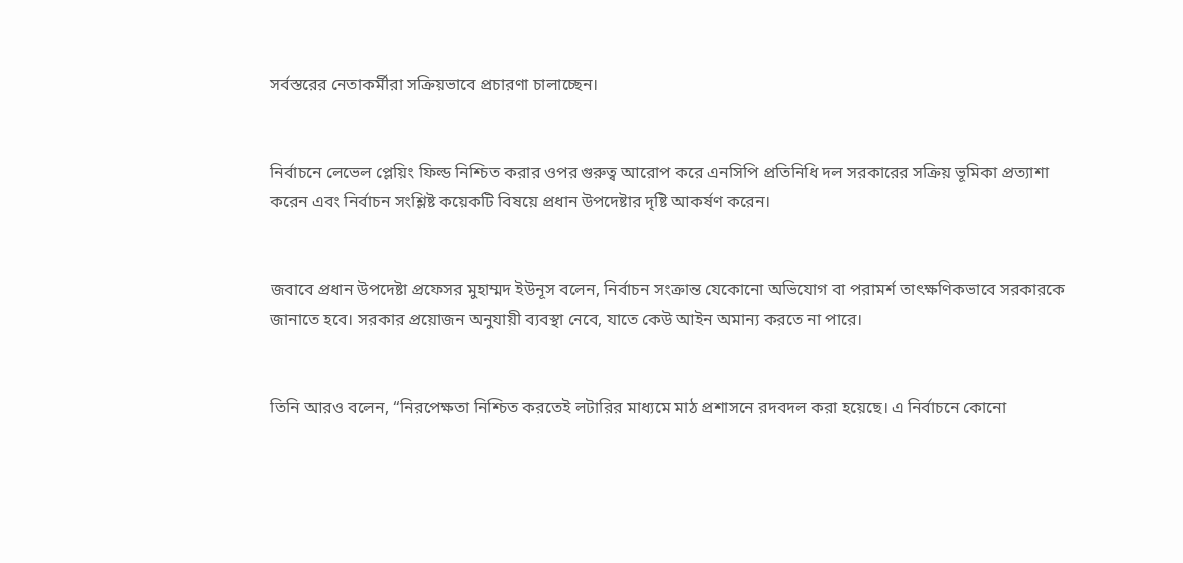সর্বস্তরের নেতাকর্মীরা সক্রিয়ভাবে প্রচারণা চালাচ্ছেন।


নির্বাচনে লেভেল প্লেয়িং ফিল্ড নিশ্চিত করার ওপর গুরুত্ব আরোপ করে এনসিপি প্রতিনিধি দল সরকারের সক্রিয় ভূমিকা প্রত্যাশা করেন এবং নির্বাচন সংশ্লিষ্ট কয়েকটি বিষয়ে প্রধান উপদেষ্টার দৃষ্টি আকর্ষণ করেন।


জবাবে প্রধান উপদেষ্টা প্রফেসর মুহাম্মদ ইউনূস বলেন, নির্বাচন সংক্রান্ত যেকোনো অভিযোগ বা পরামর্শ তাৎক্ষণিকভাবে সরকারকে জানাতে হবে। সরকার প্রয়োজন অনুযায়ী ব্যবস্থা নেবে, যাতে কেউ আইন অমান্য করতে না পারে।


তিনি আরও বলেন, “নিরপেক্ষতা নিশ্চিত করতেই লটারির মাধ্যমে মাঠ প্রশাসনে রদবদল করা হয়েছে। এ নির্বাচনে কোনো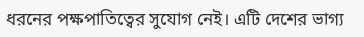ধরনের পক্ষপাতিত্বের সুযোগ নেই। এটি দেশের ভাগ্য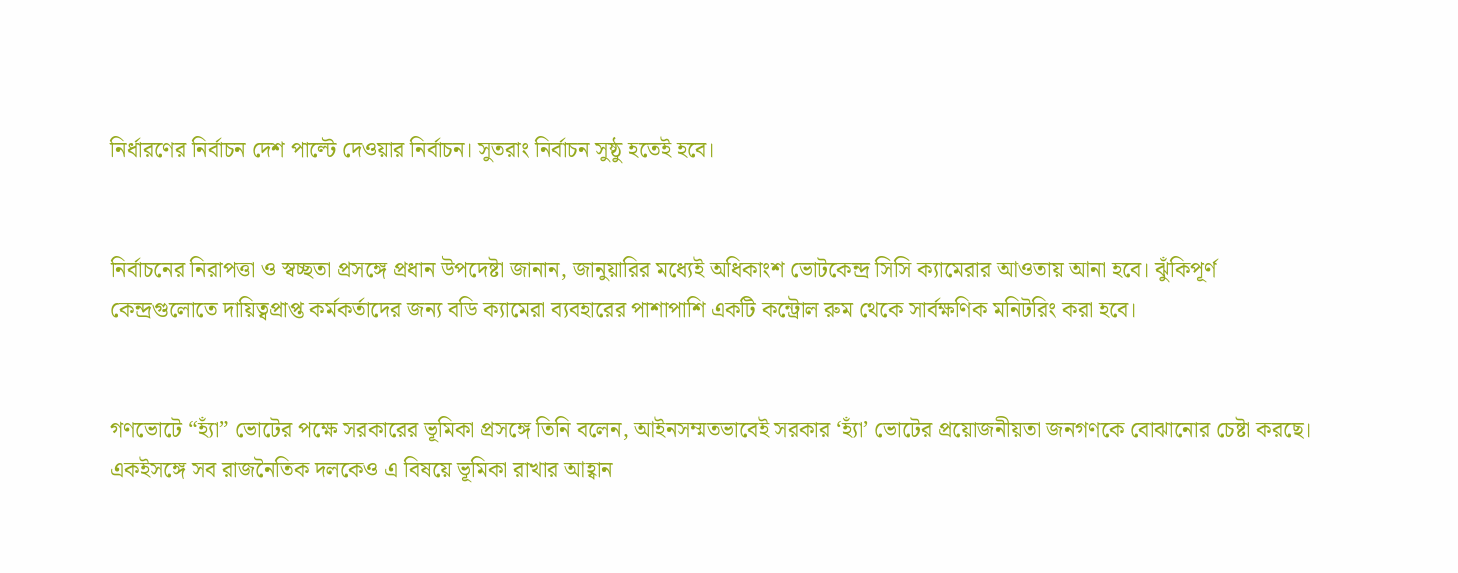নির্ধারণের নির্বাচন দেশ পাল্টে দেওয়ার নির্বাচন। সুতরাং নির্বাচন সুষ্ঠু হতেই হবে।


নির্বাচনের নিরাপত্তা ও স্বচ্ছতা প্রসঙ্গে প্রধান উপদেষ্টা জানান, জানুয়ারির মধ্যেই অধিকাংশ ভোটকেন্দ্র সিসি ক্যামেরার আওতায় আনা হবে। ঝুঁকিপূর্ণ কেন্দ্রগুলোতে দায়িত্বপ্রাপ্ত কর্মকর্তাদের জন্য বডি ক্যামেরা ব্যবহারের পাশাপাশি একটি কন্ট্রোল রুম থেকে সার্বক্ষণিক মনিটরিং করা হবে।


গণভোটে “হ্যাঁ” ভোটের পক্ষে সরকারের ভূমিকা প্রসঙ্গে তিনি বলেন, আইনসম্মতভাবেই সরকার ‘হ্যাঁ’ ভোটের প্রয়োজনীয়তা জনগণকে বোঝানোর চেষ্টা করছে। একইসঙ্গে সব রাজনৈতিক দলকেও এ বিষয়ে ভূমিকা রাখার আহ্বান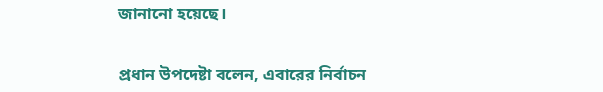জানানো হয়েছে।


প্রধান উপদেষ্টা বলেন, এবারের নির্বাচন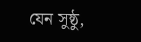যেন সুষ্ঠু,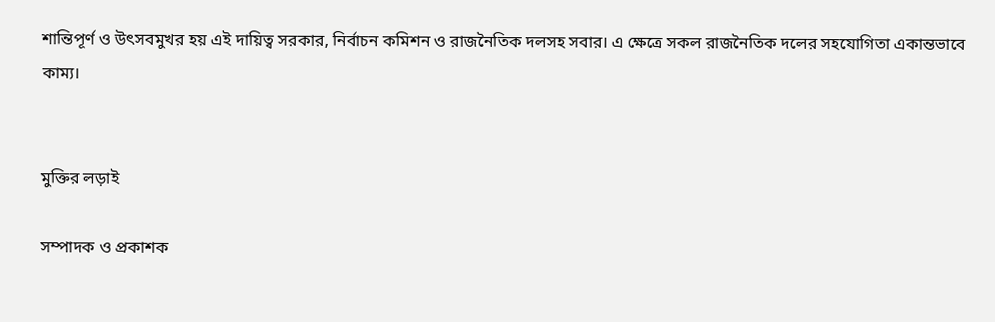শান্তিপূর্ণ ও উৎসবমুখর হয় এই দায়িত্ব সরকার, নির্বাচন কমিশন ও রাজনৈতিক দলসহ সবার। এ ক্ষেত্রে সকল রাজনৈতিক দলের সহযোগিতা একান্তভাবে কাম্য।


মুক্তির লড়াই

সম্পাদক ও প্রকাশক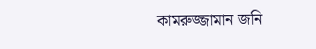কামরুজ্জামান জনি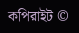কপিরাইট ©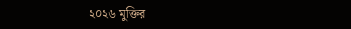২০২৬ মুক্তির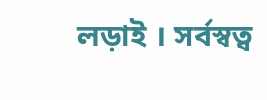লড়াই । সর্বস্বত্ব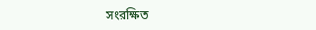সংরক্ষিত